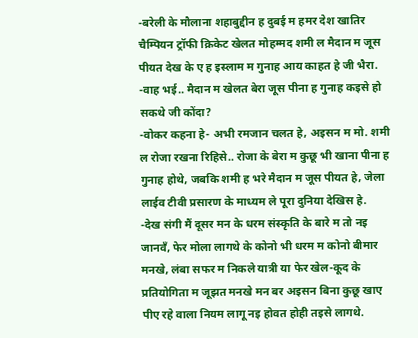-बरेली के मौलाना शहाबुद्दीन ह दुबई म हमर देश खातिर चैम्पियन ट्रॉफी क्रिकेट खेलत मोहम्मद शमी ल मैदान म जूस पीयत देख के ए ह इस्लाम म गुनाह आय काहत हे जी भैरा.
-वाह भई.. मैदान म खेलत बेरा जूस पीना ह गुनाह कइसे हो सकथे जी कोंदा?
-वोकर कहना हे- अभी रमजान चलत हे, अइसन म मो. शमी ल रोजा रखना रिहिसे.. रोजा के बेरा म कुछू भी खाना पीना ह गुनाह होथे, जबकि शमी ह भरे मैदान म जूस पीयत हे, जेला लाईव टीवी प्रसारण के माध्यम ले पूरा दुनिया देखिस हे.
-देख संगी मैं दूसर मन के धरम संस्कृति के बारे म तो नइ जानवँ, फेर मोला लागथे के कोनो भी धरम म कोनो बीमार मनखे, लंबा सफर म निकले यात्री या फेर खेल-कूद के प्रतियोगिता म जूझत मनखे मन बर अइसन बिना कुछू खाए पीए रहे वाला नियम लागू नइ होवत होही तइसे लागथे.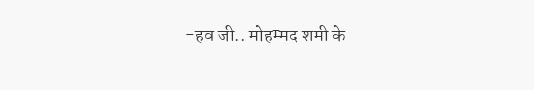-हव जी.. मोहम्मद शमी के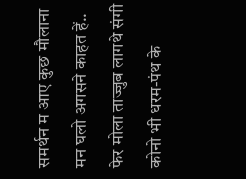समर्थन म आए कुछ मौलाना मन घलो अगसने काहत हें.. फेर मोला ताज्जुब लागथे संगी कोनो भी धरम-पंथ के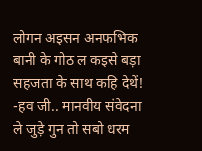लोगन अइसन अनफभिक बानी के गोठ ल कइसे बड़ा सहजता के साथ कहि देथें!
-हव जी.. मानवीय संवेदना ले जुड़े गुन तो सबो धरम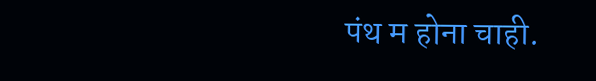पंथ म होना चाही.